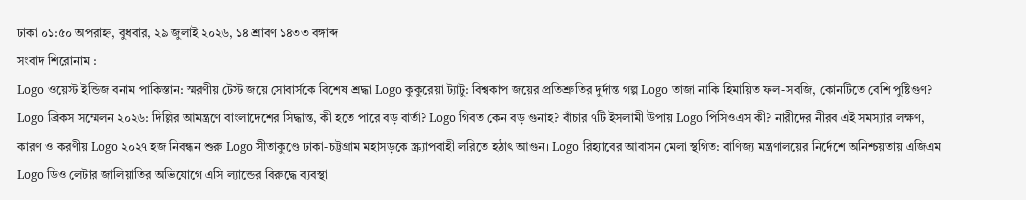ঢাকা ০১:৫০ অপরাহ্ন, বুধবার, ২৯ জুলাই ২০২৬, ১৪ শ্রাবণ ১৪৩৩ বঙ্গাব্দ
সংবাদ শিরোনাম :
Logo ওয়েস্ট ইন্ডিজ বনাম পাকিস্তান: স্মরণীয় টেস্ট জয়ে সোবার্সকে বিশেষ শ্রদ্ধা Logo কুকুরেয়া ট্যাটু: বিশ্বকাপ জয়ের প্রতিশ্রুতির দুর্দান্ত গল্প Logo তাজা নাকি হিমায়িত ফল-সবজি, কোনটিতে বেশি পুষ্টিগুণ? Logo ব্রিকস সম্মেলন ২০২৬: দিল্লির আমন্ত্রণে বাংলাদেশের সিদ্ধান্ত, কী হতে পারে বড় বার্তা? Logo গিবত কেন বড় গুনাহ? বাঁচার ৭টি ইসলামী উপায় Logo পিসিওএস কী? নারীদের নীরব এই সমস্যার লক্ষণ, কারণ ও করণীয় Logo ২০২৭ হজ নিবন্ধন শুরু Logo সীতাকুণ্ডে ঢাকা-চট্টগ্রাম মহাসড়কে স্ক্র্যাপবাহী লরিতে হঠাৎ আগুন। Logo রিহ্যাবের আবাসন মেলা স্থগিত: বাণিজ্য মন্ত্রণালয়ের নির্দেশে অনিশ্চয়তায় এজিএম Logo ডিও লেটার জালিয়াতির অভিযোগে এসি ল্যান্ডের বিরুদ্ধে ব্যবস্থা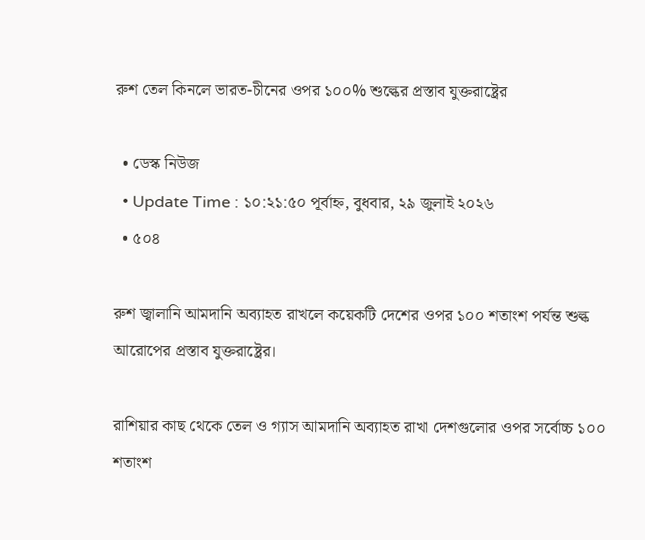রুশ তেল কিনলে ভারত-চীনের ওপর ১০০% শুল্কের প্রস্তাব যুক্তরাষ্ট্রের

  • ডেস্ক নিউজ
  • Update Time : ১০:২১:৫০ পূর্বাহ্ন, বুধবার, ২৯ জুলাই ২০২৬
  • ৫০৪

রুশ জ্বালানি আমদানি অব্যাহত রাখলে কয়েকটি দেশের ওপর ১০০ শতাংশ পর্যন্ত শুল্ক আরোপের প্রস্তাব যুক্তরাষ্ট্রের।

রাশিয়ার কাছ থেকে তেল ও গ্যাস আমদানি অব্যাহত রাখা দেশগুলোর ওপর সর্বোচ্চ ১০০ শতাংশ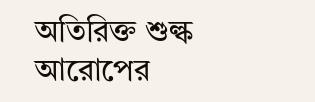অতিরিক্ত শুল্ক আরোপের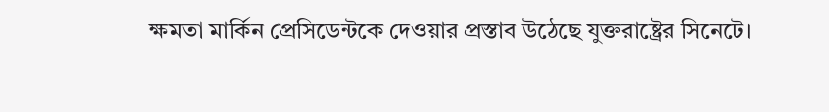ক্ষমতা মার্কিন প্রেসিডেন্টকে দেওয়ার প্রস্তাব উঠেছে যুক্তরাষ্ট্রের সিনেটে।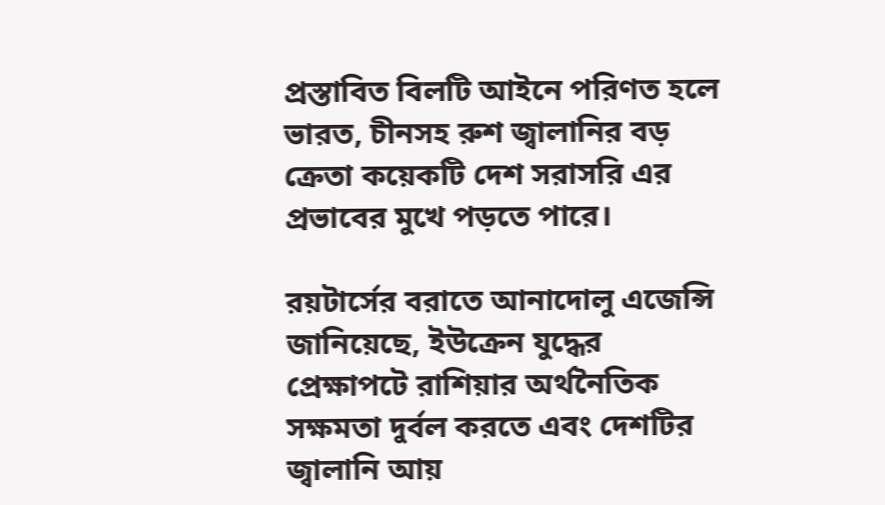প্রস্তাবিত বিলটি আইনে পরিণত হলে ভারত, চীনসহ রুশ জ্বালানির বড় ক্রেতা কয়েকটি দেশ সরাসরি এর প্রভাবের মুখে পড়তে পারে।

রয়টার্সের বরাতে আনাদোলু এজেন্সি জানিয়েছে, ইউক্রেন যুদ্ধের প্রেক্ষাপটে রাশিয়ার অর্থনৈতিক সক্ষমতা দুর্বল করতে এবং দেশটির জ্বালানি আয়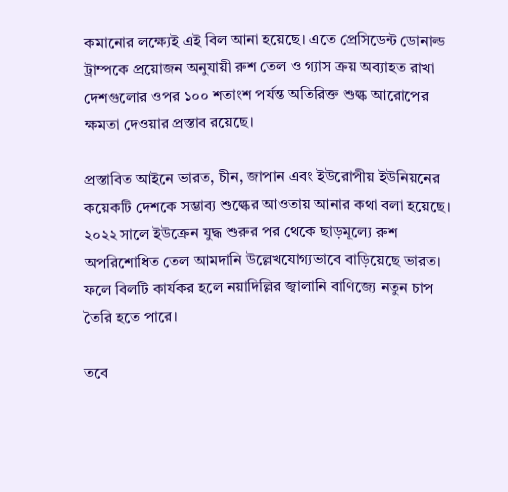কমানোর লক্ষ্যেই এই বিল আনা হয়েছে। এতে প্রেসিডেন্ট ডোনাল্ড ট্রাম্পকে প্রয়োজন অনুযায়ী রুশ তেল ও গ্যাস ক্রয় অব্যাহত রাখা দেশগুলোর ওপর ১০০ শতাংশ পর্যন্ত অতিরিক্ত শুল্ক আরোপের ক্ষমতা দেওয়ার প্রস্তাব রয়েছে।

প্রস্তাবিত আইনে ভারত, চীন, জাপান এবং ইউরোপীয় ইউনিয়নের কয়েকটি দেশকে সম্ভাব্য শুল্কের আওতায় আনার কথা বলা হয়েছে। ২০২২ সালে ইউক্রেন যুদ্ধ শুরুর পর থেকে ছাড়মূল্যে রুশ অপরিশোধিত তেল আমদানি উল্লেখযোগ্যভাবে বাড়িয়েছে ভারত। ফলে বিলটি কার্যকর হলে নয়াদিল্লির জ্বালানি বাণিজ্যে নতুন চাপ তৈরি হতে পারে।

তবে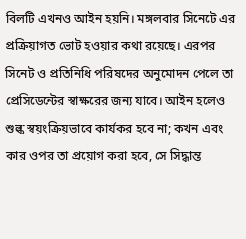বিলটি এখনও আইন হয়নি। মঙ্গলবার সিনেটে এর প্রক্রিয়াগত ভোট হওয়ার কথা রয়েছে। এরপর সিনেট ও প্রতিনিধি পরিষদের অনুমোদন পেলে তা প্রেসিডেন্টের স্বাক্ষরের জন্য যাবে। আইন হলেও শুল্ক স্বয়ংক্রিয়ভাবে কার্যকর হবে না; কখন এবং কার ওপর তা প্রয়োগ করা হবে, সে সিদ্ধান্ত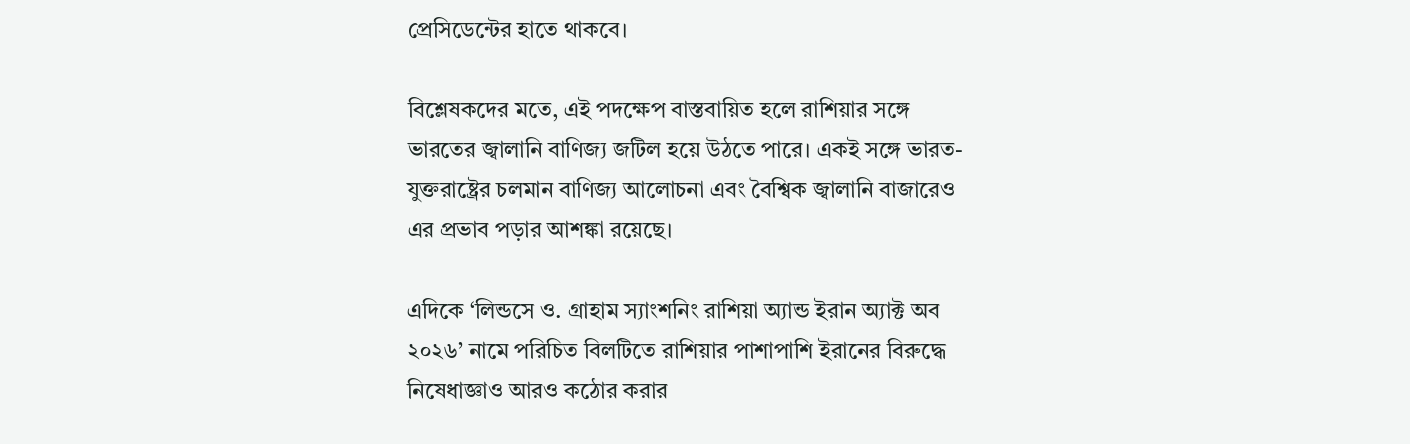প্রেসিডেন্টের হাতে থাকবে।

বিশ্লেষকদের মতে, এই পদক্ষেপ বাস্তবায়িত হলে রাশিয়ার সঙ্গে ভারতের জ্বালানি বাণিজ্য জটিল হয়ে উঠতে পারে। একই সঙ্গে ভারত-যুক্তরাষ্ট্রের চলমান বাণিজ্য আলোচনা এবং বৈশ্বিক জ্বালানি বাজারেও এর প্রভাব পড়ার আশঙ্কা রয়েছে।

এদিকে ‘লিন্ডসে ও. গ্রাহাম স্যাংশনিং রাশিয়া অ্যান্ড ইরান অ্যাক্ট অব ২০২৬’ নামে পরিচিত বিলটিতে রাশিয়ার পাশাপাশি ইরানের বিরুদ্ধে নিষেধাজ্ঞাও আরও কঠোর করার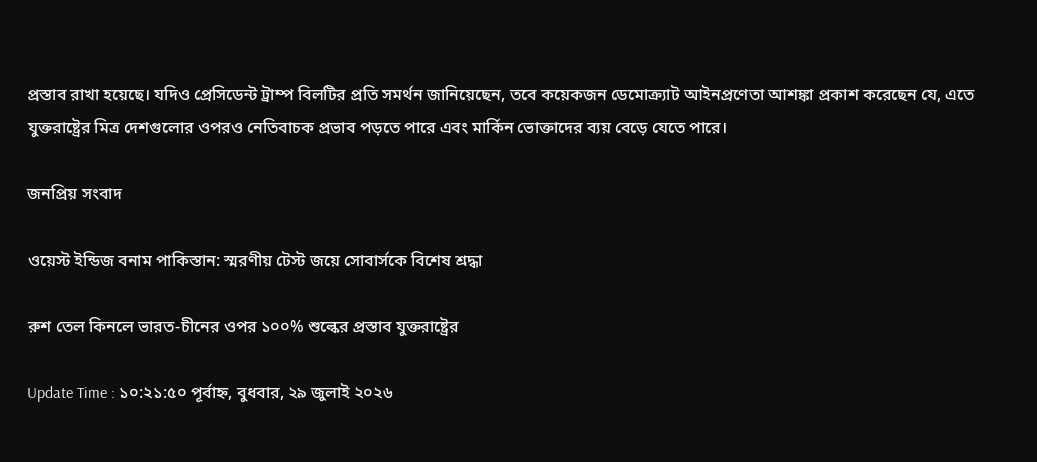প্রস্তাব রাখা হয়েছে। যদিও প্রেসিডেন্ট ট্রাম্প বিলটির প্রতি সমর্থন জানিয়েছেন, তবে কয়েকজন ডেমোক্র্যাট আইনপ্রণেতা আশঙ্কা প্রকাশ করেছেন যে, এতে যুক্তরাষ্ট্রের মিত্র দেশগুলোর ওপরও নেতিবাচক প্রভাব পড়তে পারে এবং মার্কিন ভোক্তাদের ব্যয় বেড়ে যেতে পারে।

জনপ্রিয় সংবাদ

ওয়েস্ট ইন্ডিজ বনাম পাকিস্তান: স্মরণীয় টেস্ট জয়ে সোবার্সকে বিশেষ শ্রদ্ধা

রুশ তেল কিনলে ভারত-চীনের ওপর ১০০% শুল্কের প্রস্তাব যুক্তরাষ্ট্রের

Update Time : ১০:২১:৫০ পূর্বাহ্ন, বুধবার, ২৯ জুলাই ২০২৬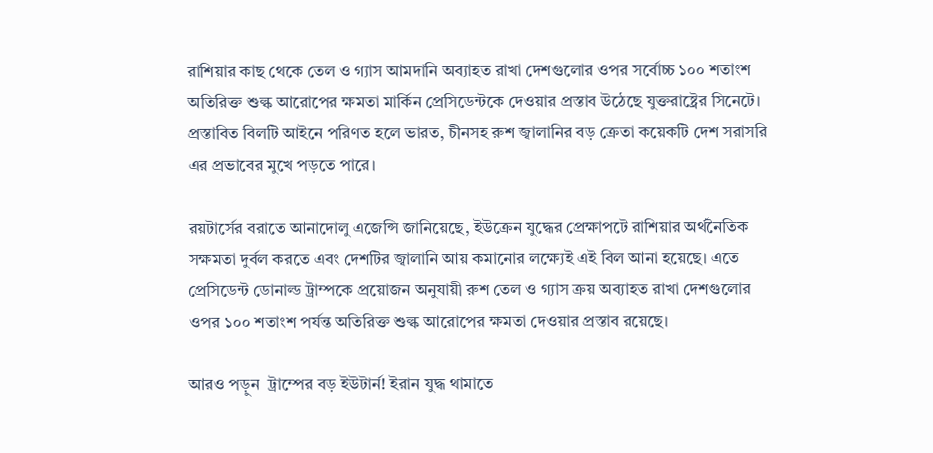রাশিয়ার কাছ থেকে তেল ও গ্যাস আমদানি অব্যাহত রাখা দেশগুলোর ওপর সর্বোচ্চ ১০০ শতাংশ অতিরিক্ত শুল্ক আরোপের ক্ষমতা মার্কিন প্রেসিডেন্টকে দেওয়ার প্রস্তাব উঠেছে যুক্তরাষ্ট্রের সিনেটে। প্রস্তাবিত বিলটি আইনে পরিণত হলে ভারত, চীনসহ রুশ জ্বালানির বড় ক্রেতা কয়েকটি দেশ সরাসরি এর প্রভাবের মুখে পড়তে পারে।

রয়টার্সের বরাতে আনাদোলু এজেন্সি জানিয়েছে, ইউক্রেন যুদ্ধের প্রেক্ষাপটে রাশিয়ার অর্থনৈতিক সক্ষমতা দুর্বল করতে এবং দেশটির জ্বালানি আয় কমানোর লক্ষ্যেই এই বিল আনা হয়েছে। এতে প্রেসিডেন্ট ডোনাল্ড ট্রাম্পকে প্রয়োজন অনুযায়ী রুশ তেল ও গ্যাস ক্রয় অব্যাহত রাখা দেশগুলোর ওপর ১০০ শতাংশ পর্যন্ত অতিরিক্ত শুল্ক আরোপের ক্ষমতা দেওয়ার প্রস্তাব রয়েছে।

আরও পড়ুন  ট্রাম্পের বড় ইউটার্ন! ইরান যুদ্ধ থামাতে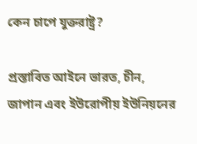কেন চাপে যুক্তরাষ্ট্র?

প্রস্তাবিত আইনে ভারত, চীন, জাপান এবং ইউরোপীয় ইউনিয়নের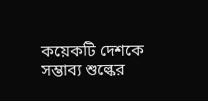কয়েকটি দেশকে সম্ভাব্য শুল্কের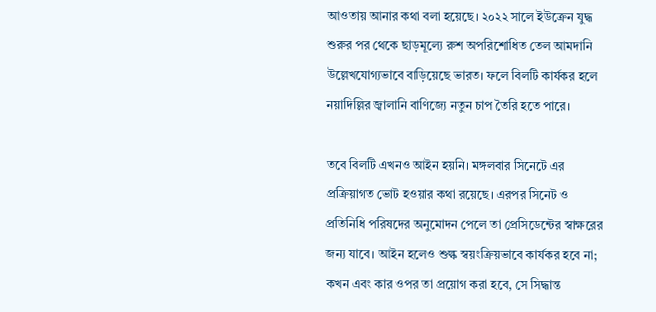আওতায় আনার কথা বলা হয়েছে। ২০২২ সালে ইউক্রেন যুদ্ধ শুরুর পর থেকে ছাড়মূল্যে রুশ অপরিশোধিত তেল আমদানি উল্লেখযোগ্যভাবে বাড়িয়েছে ভারত। ফলে বিলটি কার্যকর হলে নয়াদিল্লির জ্বালানি বাণিজ্যে নতুন চাপ তৈরি হতে পারে।

তবে বিলটি এখনও আইন হয়নি। মঙ্গলবার সিনেটে এর প্রক্রিয়াগত ভোট হওয়ার কথা রয়েছে। এরপর সিনেট ও প্রতিনিধি পরিষদের অনুমোদন পেলে তা প্রেসিডেন্টের স্বাক্ষরের জন্য যাবে। আইন হলেও শুল্ক স্বয়ংক্রিয়ভাবে কার্যকর হবে না; কখন এবং কার ওপর তা প্রয়োগ করা হবে, সে সিদ্ধান্ত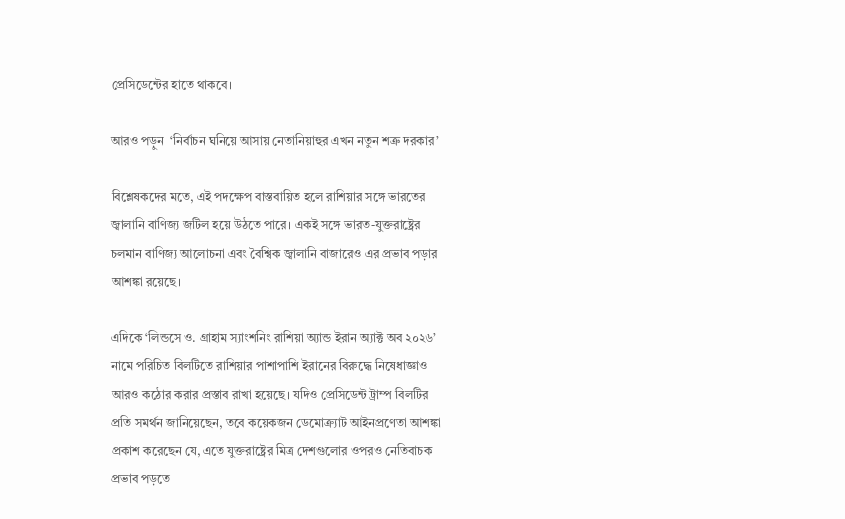প্রেসিডেন্টের হাতে থাকবে।

আরও পড়ুন  ‘নির্বাচন ঘনিয়ে আসায় নেতানিয়াহুর এখন নতুন শত্রু দরকার’

বিশ্লেষকদের মতে, এই পদক্ষেপ বাস্তবায়িত হলে রাশিয়ার সঙ্গে ভারতের জ্বালানি বাণিজ্য জটিল হয়ে উঠতে পারে। একই সঙ্গে ভারত-যুক্তরাষ্ট্রের চলমান বাণিজ্য আলোচনা এবং বৈশ্বিক জ্বালানি বাজারেও এর প্রভাব পড়ার আশঙ্কা রয়েছে।

এদিকে ‘লিন্ডসে ও. গ্রাহাম স্যাংশনিং রাশিয়া অ্যান্ড ইরান অ্যাক্ট অব ২০২৬’ নামে পরিচিত বিলটিতে রাশিয়ার পাশাপাশি ইরানের বিরুদ্ধে নিষেধাজ্ঞাও আরও কঠোর করার প্রস্তাব রাখা হয়েছে। যদিও প্রেসিডেন্ট ট্রাম্প বিলটির প্রতি সমর্থন জানিয়েছেন, তবে কয়েকজন ডেমোক্র্যাট আইনপ্রণেতা আশঙ্কা প্রকাশ করেছেন যে, এতে যুক্তরাষ্ট্রের মিত্র দেশগুলোর ওপরও নেতিবাচক প্রভাব পড়তে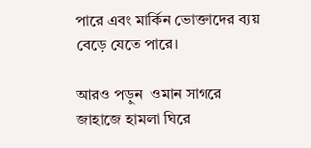পারে এবং মার্কিন ভোক্তাদের ব্যয় বেড়ে যেতে পারে।

আরও পড়ুন  ওমান সাগরে জাহাজে হামলা ঘিরে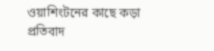ওয়াশিংটনের কাছে কড়া প্রতিবাদ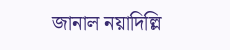জানাল নয়াদিল্লি